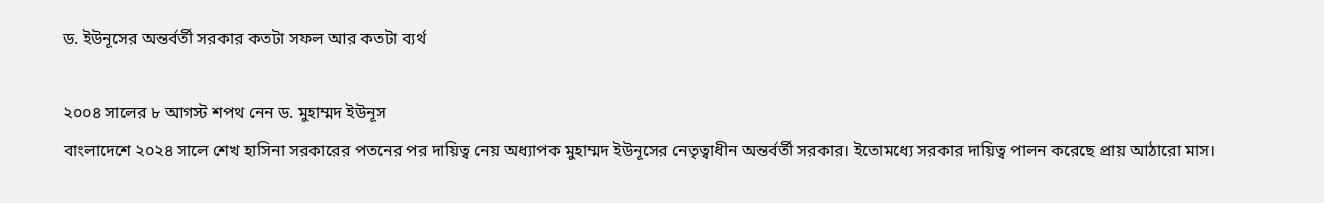ড. ইউনূসের অন্তর্বর্তী সরকার কতটা সফল আর কতটা ব্যর্থ

২০০৪ সালের ৮ আগস্ট শপথ নেন ড. মুহাম্মদ ইউনূস
বাংলাদেশে ২০২৪ সালে শেখ হাসিনা সরকারের পতনের পর দায়িত্ব নেয় অধ্যাপক মুহাম্মদ ইউনূসের নেতৃত্বাধীন অন্তর্বর্তী সরকার। ইতোমধ্যে সরকার দায়িত্ব পালন করেছে প্রায় আঠারো মাস।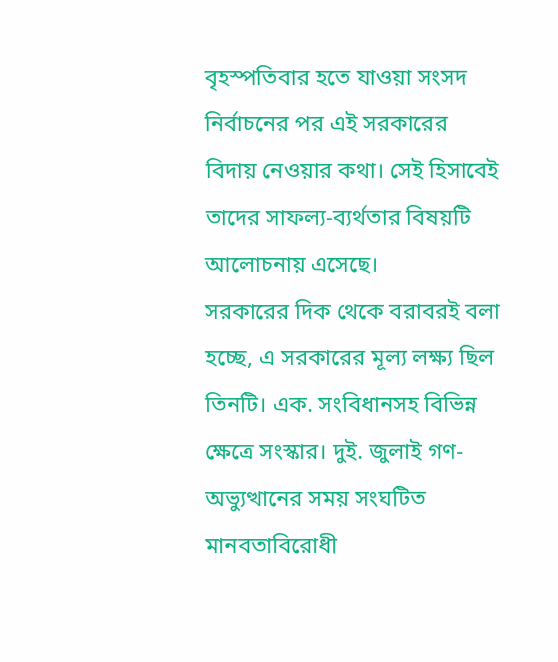বৃহস্পতিবার হতে যাওয়া সংসদ নির্বাচনের পর এই সরকারের বিদায় নেওয়ার কথা। সেই হিসাবেই তাদের সাফল্য-ব্যর্থতার বিষয়টি আলোচনায় এসেছে।
সরকারের দিক থেকে বরাবরই বলা হচ্ছে, এ সরকারের মূল্য লক্ষ্য ছিল তিনটি। এক. সংবিধানসহ বিভিন্ন ক্ষেত্রে সংস্কার। দুই. জুলাই গণ-অভ্যুত্থানের সময় সংঘটিত মানবতাবিরোধী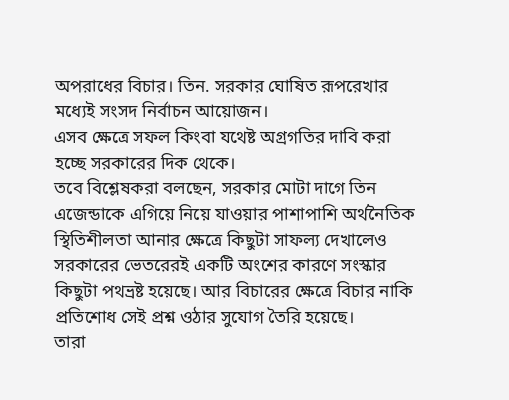অপরাধের বিচার। তিন. সরকার ঘোষিত রূপরেখার মধ্যেই সংসদ নির্বাচন আয়োজন।
এসব ক্ষেত্রে সফল কিংবা যথেষ্ট অগ্রগতির দাবি করা হচ্ছে সরকারের দিক থেকে।
তবে বিশ্লেষকরা বলছেন, সরকার মোটা দাগে তিন এজেন্ডাকে এগিয়ে নিয়ে যাওয়ার পাশাপাশি অর্থনৈতিক স্থিতিশীলতা আনার ক্ষেত্রে কিছুটা সাফল্য দেখালেও সরকারের ভেতরেরই একটি অংশের কারণে সংস্কার কিছুটা পথভ্রষ্ট হয়েছে। আর বিচারের ক্ষেত্রে বিচার নাকি প্রতিশোধ সেই প্রশ্ন ওঠার সুযোগ তৈরি হয়েছে।
তারা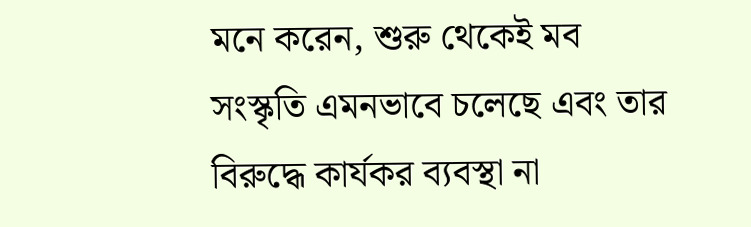মনে করেন, শুরু থেকেই মব সংস্কৃতি এমনভাবে চলেছে এবং তার বিরুদ্ধে কার্যকর ব্যবস্থা না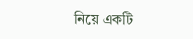নিয়ে একটি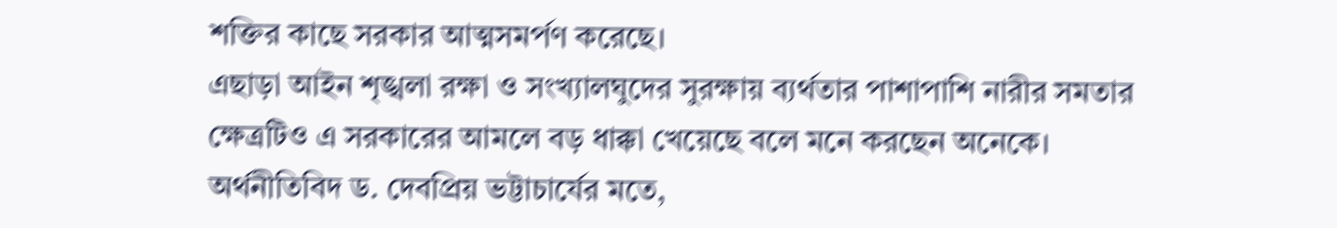শক্তির কাছে সরকার আত্মসমর্পণ করেছে।
এছাড়া আইন শৃঙ্খলা রক্ষা ও সংখ্যালঘুদের সুরক্ষায় ব্যর্থতার পাশাপাশি নারীর সমতার ক্ষেত্রটিও এ সরকারের আমলে বড় ধাক্কা খেয়েছে বলে মনে করছেন অনেকে।
অর্থনীতিবিদ ড. দেবপ্রিয় ভট্টাচার্যের মতে,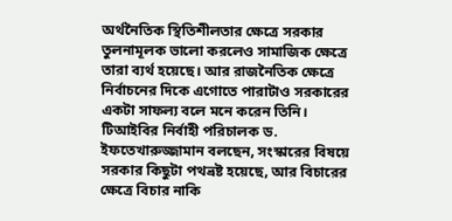অর্থনৈতিক স্থিতিশীলতার ক্ষেত্রে সরকার তুলনামূলক ভালো করলেও সামাজিক ক্ষেত্রে তারা ব্যর্থ হয়েছে। আর রাজনৈতিক ক্ষেত্রে নির্বাচনের দিকে এগোতে পারাটাও সরকারের একটা সাফল্য বলে মনে করেন তিনি।
টিআইবির নির্বাহী পরিচালক ড. ইফতেখারুজ্জামান বলছেন, সংস্কারের বিষয়ে সরকার কিছুটা পথভ্রষ্ট হয়েছে, আর বিচারের ক্ষেত্রে বিচার নাকি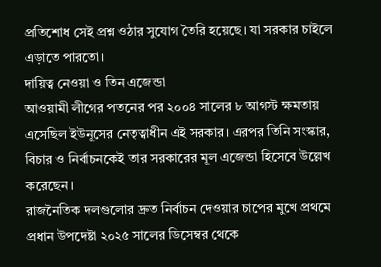প্রতিশোধ সেই প্রশ্ন ওঠার সুযোগ তৈরি হয়েছে। যা সরকার চাইলে এড়াতে পারতো।
দায়িত্ব নেওয়া ও তিন এজেন্ডা
আওয়ামী লীগের পতনের পর ২০০৪ সালের ৮ আগস্ট ক্ষমতায় এসেছিল ইউনূসের নেতৃত্বাধীন এই সরকার। এরপর তিনি সংস্কার, বিচার ও নির্বাচনকেই তার সরকারের মূল এজেন্ডা হিসেবে উল্লেখ করেছেন।
রাজনৈতিক দলগুলোর দ্রুত নির্বাচন দেওয়ার চাপের মুখে প্রথমে প্রধান উপদেষ্টা ২০২৫ সালের ডিসেম্বর থেকে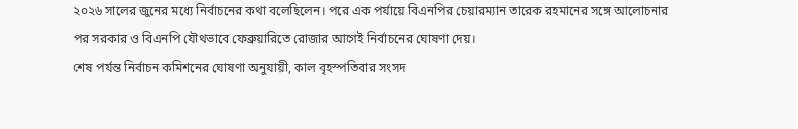২০২৬ সালের জুনের মধ্যে নির্বাচনের কথা বলেছিলেন। পরে এক পর্যায়ে বিএনপির চেয়ারম্যান তারেক রহমানের সঙ্গে আলোচনার পর সরকার ও বিএনপি যৌথভাবে ফেব্রুয়ারিতে রোজার আগেই নির্বাচনের ঘোষণা দেয়।
শেষ পর্যন্ত নির্বাচন কমিশনের ঘোষণা অনুযায়ী, কাল বৃহস্পতিবার সংসদ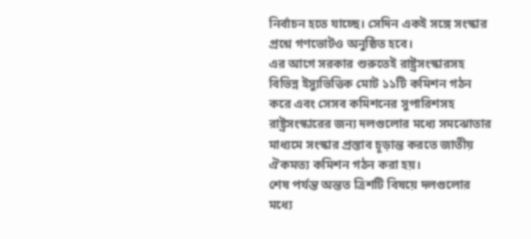নির্বাচন হতে যাচ্ছে। সেদিন একই সঙ্গে সংস্কার প্রশ্নে গণভোটও অনুষ্ঠিত হবে।
এর আগে সরকার শুরুতেই রাষ্ট্রসংস্কারসহ বিভিন্ন ইস্যুভিত্তিক মোট ১১টি কমিশন গঠন করে এবং সেসব কমিশনের সুপারিশসহ রাষ্ট্রসংস্কারের জন্য দলগুলোর মধ্যে সমঝোতার মাধ্যমে সংস্কার প্রস্তাব চূড়ান্ত করতে জাতীয় ঐকমত্য কমিশন গঠন করা হয়।
শেষ পর্যন্ত অন্তত ত্রিশটি বিষয়ে দলগুলোর মধ্যে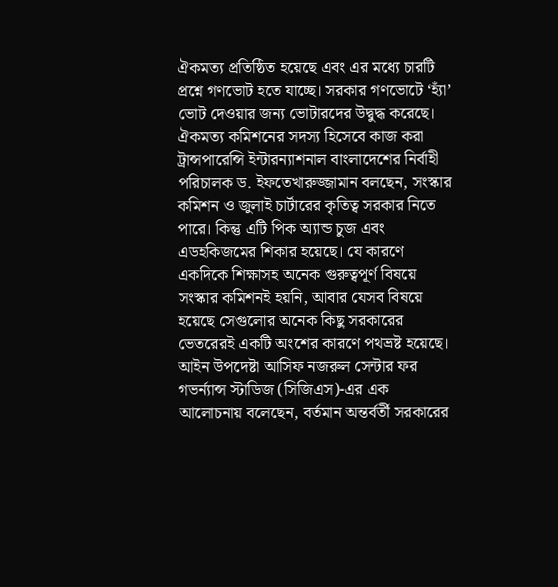ঐকমত্য প্রতিষ্ঠিত হয়েছে এবং এর মধ্যে চারটি প্রশ্নে গণভোট হতে যাচ্ছে। সরকার গণভোটে ‘হ্যাঁ’ ভোট দেওয়ার জন্য ভোটারদের উদ্বুদ্ধ করেছে।
ঐকমত্য কমিশনের সদস্য হিসেবে কাজ করা ট্রান্সপারেন্সি ইন্টারন্যাশনাল বাংলাদেশের নির্বাহী পরিচালক ড. ইফতেখারুজ্জামান বলছেন, সংস্কার কমিশন ও জুলাই চার্টারের কৃতিত্ব সরকার নিতে পারে। কিন্তু এটি পিক অ্যান্ড চুজ এবং এডহকিজমের শিকার হয়েছে। যে কারণে একদিকে শিক্ষাসহ অনেক গুরুত্বপূর্ণ বিষয়ে সংস্কার কমিশনই হয়নি, আবার যেসব বিষয়ে হয়েছে সেগুলোর অনেক কিছু সরকারের ভেতরেরই একটি অংশের কারণে পথভ্রষ্ট হয়েছে।
আইন উপদেষ্টা আসিফ নজরুল সেন্টার ফর গভর্ন্যান্স স্টাডিজ (সিজিএস)-এর এক আলোচনায় বলেছেন, বর্তমান অন্তর্বর্তী সরকারের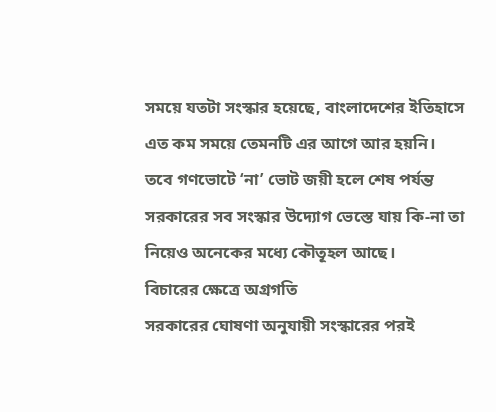সময়ে যতটা সংস্কার হয়েছে, বাংলাদেশের ইতিহাসে এত কম সময়ে তেমনটি এর আগে আর হয়নি।
তবে গণভোটে ‘না’ ভোট জয়ী হলে শেষ পর্যন্ত সরকারের সব সংস্কার উদ্যোগ ভেস্তে যায় কি-না তা নিয়েও অনেকের মধ্যে কৌতূহল আছে।
বিচারের ক্ষেত্রে অগ্রগতি
সরকারের ঘোষণা অনুযায়ী সংস্কারের পরই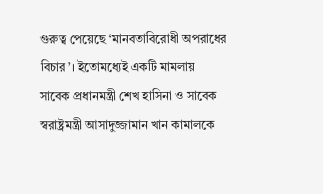গুরুত্ব পেয়েছে ‘মানবতাবিরোধী অপরাধের বিচার’। ইতোমধ্যেই একটি মামলায় সাবেক প্রধানমন্ত্রী শেখ হাসিনা ও সাবেক স্বরাষ্ট্রমন্ত্রী আসাদুজ্জামান খান কামালকে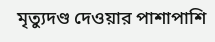মৃত্যুদণ্ড দেওয়ার পাশাপাশি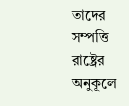তাদের সম্পত্তি রাষ্ট্রের অনুকূলে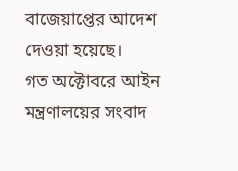বাজেয়াপ্তের আদেশ দেওয়া হয়েছে।
গত অক্টোবরে আইন মন্ত্রণালয়ের সংবাদ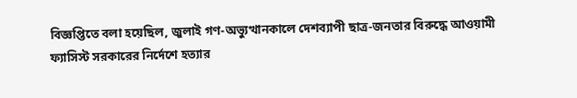বিজ্ঞপ্তিতে বলা হয়েছিল, জুলাই গণ-অভ্যুত্থানকালে দেশব্যাপী ছাত্র-জনতার বিরুদ্ধে আওয়ামী ফ্যাসিস্ট সরকারের নির্দেশে হত্যার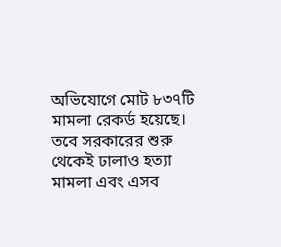অভিযোগে মোট ৮৩৭টি মামলা রেকর্ড হয়েছে।
তবে সরকারের শুরু থেকেই ঢালাও হত্যা মামলা এবং এসব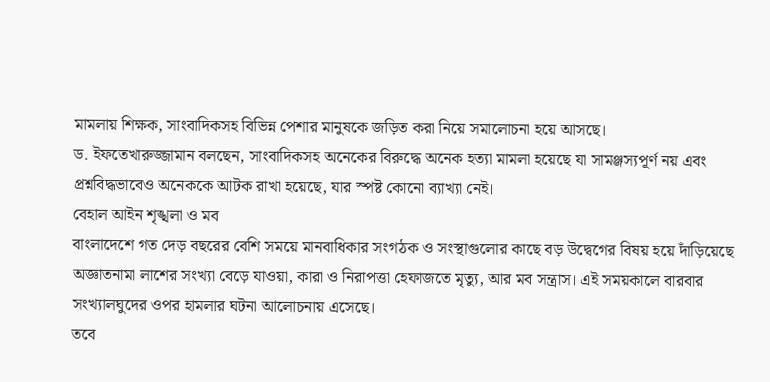মামলায় শিক্ষক, সাংবাদিকসহ বিভিন্ন পেশার মানুষকে জড়িত করা নিয়ে সমালোচনা হয়ে আসছে।
ড. ইফতেখারুজ্জামান বলছেন, সাংবাদিকসহ অনেকের বিরুদ্ধে অনেক হত্যা মামলা হয়েছে যা সামঞ্জস্যপূর্ণ নয় এবং প্রশ্নবিদ্ধভাবেও অনেককে আটক রাখা হয়েছে, যার স্পষ্ট কোনো ব্যাখ্যা নেই।
বেহাল আইন শৃঙ্খলা ও মব
বাংলাদেশে গত দেড় বছরের বেশি সময়ে মানবাধিকার সংগঠক ও সংস্থাগুলোর কাছে বড় উদ্বেগের বিষয় হয়ে দাঁড়িয়েছে অজ্ঞাতনামা লাশের সংখ্যা বেড়ে যাওয়া, কারা ও নিরাপত্তা হেফাজতে মৃত্যু, আর মব সন্ত্রাস। এই সময়কালে বারবার সংখ্যালঘুদের ওপর হামলার ঘটনা আলোচনায় এসেছে।
তবে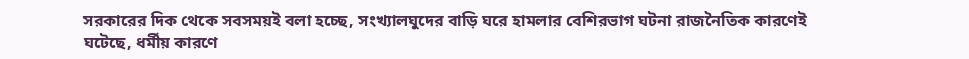সরকারের দিক থেকে সবসময়ই বলা হচ্ছে, সংখ্যালঘুদের বাড়ি ঘরে হামলার বেশিরভাগ ঘটনা রাজনৈতিক কারণেই ঘটেছে, ধর্মীয় কারণে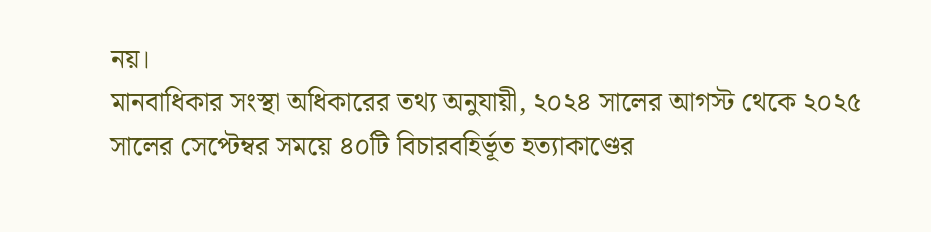নয়।
মানবাধিকার সংস্থা অধিকারের তথ্য অনুযায়ী, ২০২৪ সালের আগস্ট থেকে ২০২৫ সালের সেপ্টেম্বর সময়ে ৪০টি বিচারবহির্ভূত হত্যাকাণ্ডের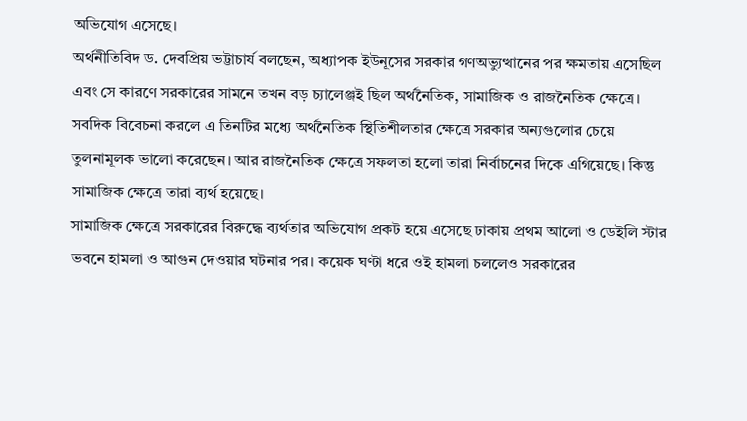অভিযোগ এসেছে।
অর্থনীতিবিদ ড. দেবপ্রিয় ভট্টাচার্য বলছেন, অধ্যাপক ইউনূসের সরকার গণঅভ্যুত্থানের পর ক্ষমতায় এসেছিল এবং সে কারণে সরকারের সামনে তখন বড় চ্যালেঞ্জই ছিল অর্থনৈতিক, সামাজিক ও রাজনৈতিক ক্ষেত্রে। সবদিক বিবেচনা করলে এ তিনটির মধ্যে অর্থনৈতিক স্থিতিশীলতার ক্ষেত্রে সরকার অন্যগুলোর চেয়ে তুলনামূলক ভালো করেছেন। আর রাজনৈতিক ক্ষেত্রে সফলতা হলো তারা নির্বাচনের দিকে এগিয়েছে। কিন্তু সামাজিক ক্ষেত্রে তারা ব্যর্থ হয়েছে।
সামাজিক ক্ষেত্রে সরকারের বিরুদ্ধে ব্যর্থতার অভিযোগ প্রকট হয়ে এসেছে ঢাকায় প্রথম আলো ও ডেইলি স্টার ভবনে হামলা ও আগুন দেওয়ার ঘটনার পর। কয়েক ঘণ্টা ধরে ওই হামলা চললেও সরকারের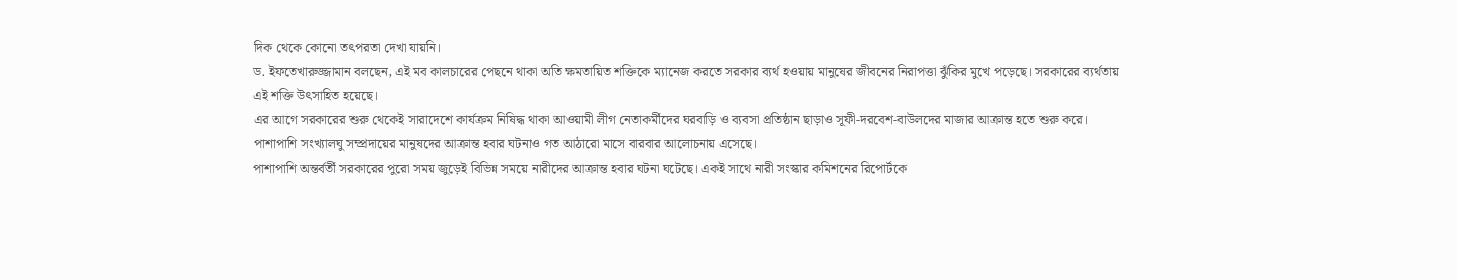দিক থেকে কোনো তৎপরতা দেখা যায়নি।
ড. ইফতেখারুজ্জামান বলছেন, এই মব কালচারের পেছনে থাকা অতি ক্ষমতায়িত শক্তিকে ম্যানেজ করতে সরকার ব্যর্থ হওয়ায় মানুষের জীবনের নিরাপত্তা ঝুঁকির মুখে পড়েছে। সরকারের ব্যর্থতায় এই শক্তি উৎসাহিত হয়েছে।
এর আগে সরকারের শুরু থেকেই সারাদেশে কার্যক্রম নিষিদ্ধ থাকা আওয়ামী লীগ নেতাকর্মীদের ঘরবাড়ি ও ব্যবসা প্রতিষ্ঠান ছাড়াও সূফী-দরবেশ-বাউলদের মাজার আক্রান্ত হতে শুরু করে। পাশাপাশি সংখ্যালঘু সম্প্রদায়ের মানুষদের আক্রান্ত হবার ঘটনাও গত আঠারো মাসে বারবার আলোচনায় এসেছে।
পাশাপাশি অন্তর্বর্তী সরকারের পুরো সময় জুড়েই বিভিন্ন সময়ে নারীদের আক্রান্ত হবার ঘটনা ঘটেছে। একই সাথে নারী সংস্কার কমিশনের রিপোর্টকে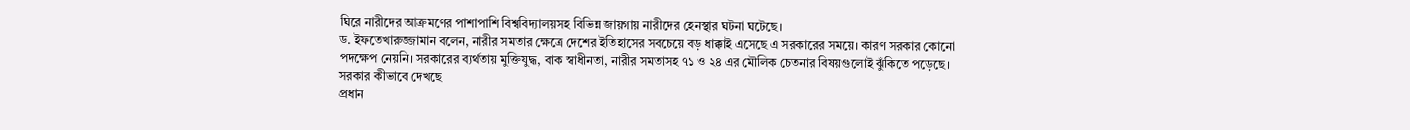ঘিরে নারীদের আক্রমণের পাশাপাশি বিশ্ববিদ্যালয়সহ বিভিন্ন জায়গায় নারীদের হেনস্থার ঘটনা ঘটেছে।
ড. ইফতেখারুজ্জামান বলেন, নারীর সমতার ক্ষেত্রে দেশের ইতিহাসের সবচেয়ে বড় ধাক্কাই এসেছে এ সরকারের সময়ে। কারণ সরকার কোনো পদক্ষেপ নেয়নি। সরকারের ব্যর্থতায় মুক্তিযুদ্ধ, বাক স্বাধীনতা, নারীর সমতাসহ ৭১ ও ২৪ এর মৌলিক চেতনার বিষয়গুলোই ঝুঁকিতে পড়েছে।
সরকার কীভাবে দেখছে
প্রধান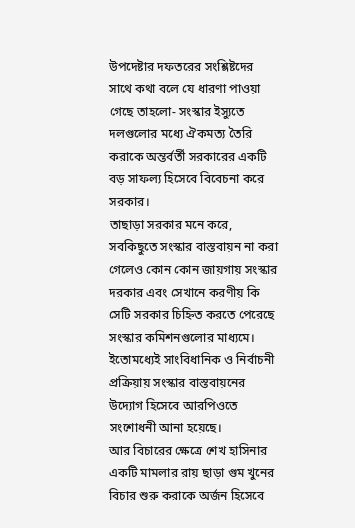উপদেষ্টার দফতরের সংশ্লিষ্টদের সাথে কথা বলে যে ধারণা পাওয়া গেছে তাহলো- সংস্কার ইস্যুতে দলগুলোর মধ্যে ঐকমত্য তৈরি করাকে অন্তর্বর্তী সরকারের একটি বড় সাফল্য হিসেবে বিবেচনা করে সরকার।
তাছাড়া সরকার মনে করে, সবকিছুতে সংস্কার বাস্তবায়ন না করা গেলেও কোন কোন জায়গায় সংস্কার দরকার এবং সেখানে করণীয় কি সেটি সরকার চিহ্নিত করতে পেরেছে সংস্কার কমিশনগুলোর মাধ্যমে।
ইতোমধ্যেই সাংবিধানিক ও নির্বাচনী প্রক্রিয়ায় সংস্কার বাস্তবায়নের উদ্যোগ হিসেবে আরপিওতে সংশোধনী আনা হয়েছে।
আর বিচারের ক্ষেত্রে শেখ হাসিনার একটি মামলার রায় ছাড়া গুম খুনের বিচার শুরু করাকে অর্জন হিসেবে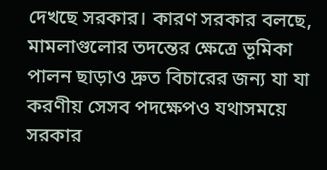দেখছে সরকার। কারণ সরকার বলছে, মামলাগুলোর তদন্তের ক্ষেত্রে ভূমিকা পালন ছাড়াও দ্রুত বিচারের জন্য যা যা করণীয় সেসব পদক্ষেপও যথাসময়ে সরকার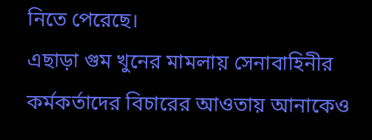নিতে পেরেছে।
এছাড়া গুম খুনের মামলায় সেনাবাহিনীর কর্মকর্তাদের বিচারের আওতায় আনাকেও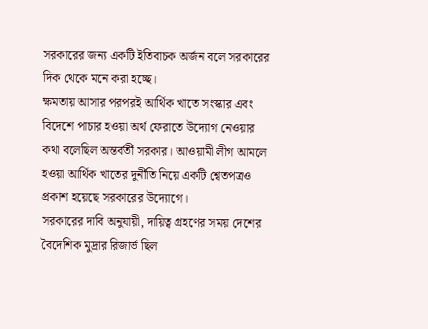সরকারের জন্য একটি ইতিবাচক অর্জন বলে সরকারের দিক থেকে মনে করা হচ্ছে।
ক্ষমতায় আসার পরপরই আর্থিক খাতে সংস্কার এবং বিদেশে পাচার হওয়া অর্থ ফেরাতে উদ্যোগ নেওয়ার কথা বলেছিল অন্তর্বর্তী সরকার। আওয়ামী লীগ আমলে হওয়া আর্থিক খাতের দুর্নীতি নিয়ে একটি শ্বেতপত্রও প্রকাশ হয়েছে সরকারের উদ্যোগে।
সরকারের দাবি অনুযায়ী, দায়িত্ব গ্রহণের সময় দেশের বৈদেশিক মুদ্রার রিজার্ভ ছিল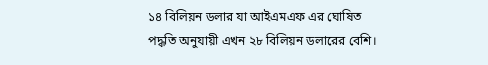১৪ বিলিয়ন ডলার যা আইএমএফ এর ঘোষিত পদ্ধতি অনুযায়ী এখন ২৮ বিলিয়ন ডলারের বেশি।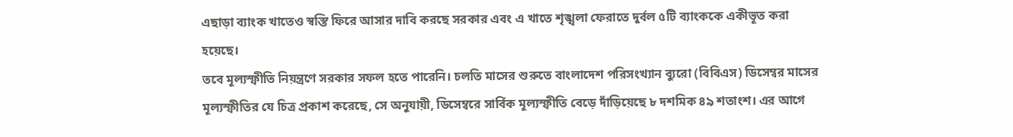এছাড়া ব্যাংক খাতেও স্বস্তি ফিরে আসার দাবি করছে সরকার এবং এ খাতে শৃঙ্খলা ফেরাতে দুর্বল ৫টি ব্যাংককে একীভূত করা হয়েছে।
তবে মূল্যস্ফীতি নিয়ন্ত্রণে সরকার সফল হতে পারেনি। চলতি মাসের শুরুতে বাংলাদেশ পরিসংখ্যান ব্যুরো (বিবিএস) ডিসেম্বর মাসের মূল্যস্ফীতির যে চিত্র প্রকাশ করেছে, সে অনুযায়ী, ডিসেম্বরে সার্বিক মূল্যস্ফীতি বেড়ে দাঁড়িয়েছে ৮ দশমিক ৪৯ শতাংশ। এর আগে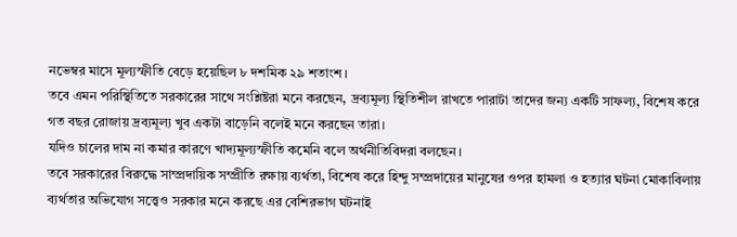নভেম্বর মাসে মূল্যস্ফীতি বেড়ে হয়েছিল ৮ দশমিক ২৯ শতাংশ।
তবে এমন পরিস্থিতিতে সরকারের সাথে সংশ্লিষ্টরা মনে করছেন, দ্রব্যমূল্য স্থিতিশীল রাখতে পারাটা তাদের জন্য একটি সাফল্য, বিশেষ করে গত বছর রোজায় দ্রব্যমূল্য খুব একটা বাড়েনি বলেই মনে করছেন তারা।
যদিও চালের দাম না কমার কারণে খাদ্যমূল্যস্ফীতি কমেনি বলে অর্থনীতিবিদরা বলছেন।
তবে সরকারের বিরুদ্ধে সাম্প্রদায়িক সম্প্রীতি রক্ষায় ব্যর্থতা, বিশেষ করে হিন্দু সম্প্রদায়ের মানুষের ওপর হামলা ও হত্যার ঘটনা মোকাবিলায় ব্যর্থতার অভিযোগ সত্ত্বেও সরকার মনে করছে এর বেশিরভাগ ঘটনাই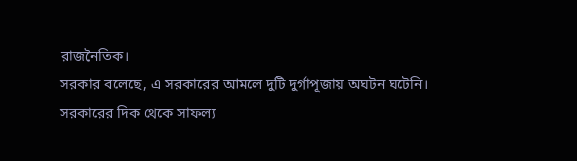রাজনৈতিক।
সরকার বলেছে, এ সরকারের আমলে দুটি দুর্গাপূজায় অঘটন ঘটেনি।
সরকারের দিক থেকে সাফল্য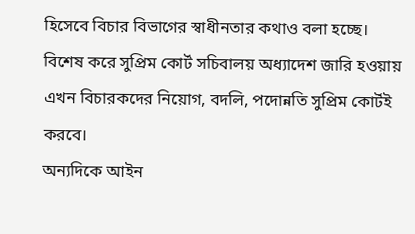হিসেবে বিচার বিভাগের স্বাধীনতার কথাও বলা হচ্ছে। বিশেষ করে সুপ্রিম কোর্ট সচিবালয় অধ্যাদেশ জারি হওয়ায় এখন বিচারকদের নিয়োগ, বদলি, পদোন্নতি সুপ্রিম কোর্টই করবে।
অন্যদিকে আইন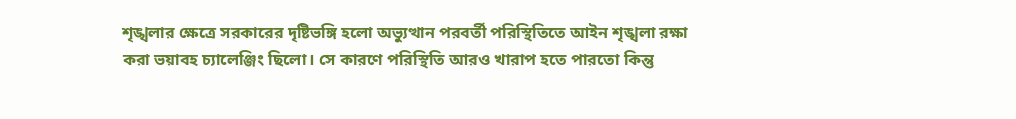শৃঙ্খলার ক্ষেত্রে সরকারের দৃষ্টিভঙ্গি হলো অভ্যুত্থান পরবর্তী পরিস্থিতিতে আইন শৃঙ্খলা রক্ষা করা ভয়াবহ চ্যালেঞ্জিং ছিলো। সে কারণে পরিস্থিতি আরও খারাপ হতে পারতো কিন্তু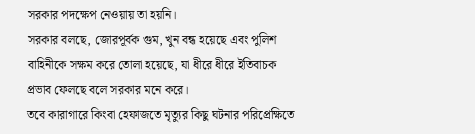সরকার পদক্ষেপ নেওয়ায় তা হয়নি।
সরকার বলছে, জোরপূর্বক গুম, খুন বন্ধ হয়েছে এবং পুলিশ বাহিনীকে সক্ষম করে তোলা হয়েছে, যা ধীরে ধীরে ইতিবাচক প্রভাব ফেলছে বলে সরকার মনে করে।
তবে কারাগারে কিংবা হেফাজতে মৃত্যুর কিছু ঘটনার পরিপ্রেক্ষিতে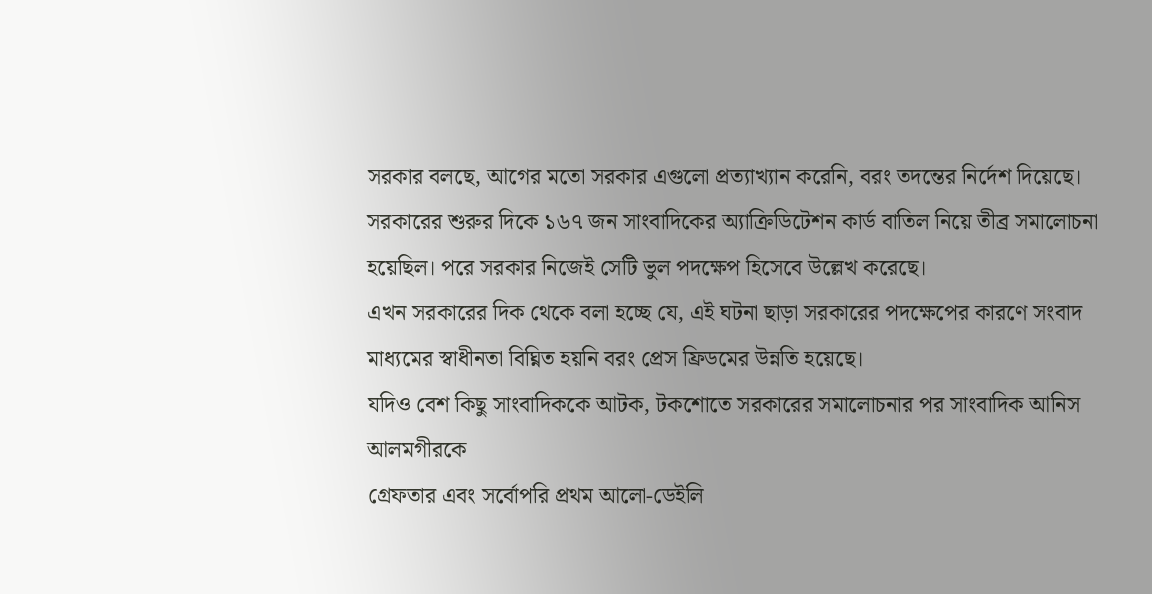সরকার বলছে, আগের মতো সরকার এগুলো প্রত্যাখ্যান করেনি, বরং তদন্তের নির্দেশ দিয়েছে।
সরকারের শুরুর দিকে ১৬৭ জন সাংবাদিকের অ্যাক্রিডিটেশন কার্ড বাতিল নিয়ে তীব্র সমালোচনা হয়েছিল। পরে সরকার নিজেই সেটি ভুল পদক্ষেপ হিসেবে উল্লেখ করেছে।
এখন সরকারের দিক থেকে বলা হচ্ছে যে, এই ঘটনা ছাড়া সরকারের পদক্ষেপের কারণে সংবাদ মাধ্যমের স্বাধীনতা বিঘ্নিত হয়নি বরং প্রেস ফ্রিডমের উন্নতি হয়েছে।
যদিও বেশ কিছু সাংবাদিককে আটক, টকশোতে সরকারের সমালোচনার পর সাংবাদিক আনিস আলমগীরকে
গ্রেফতার এবং সর্বোপরি প্রথম আলো-ডেইলি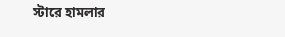স্টারে হামলার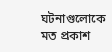ঘটনাগুলোকে মত প্রকাশ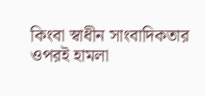কিংবা স্বাধীন সাংবাদিকতার ওপরই হামলা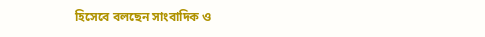হিসেবে বলছেন সাংবাদিক ও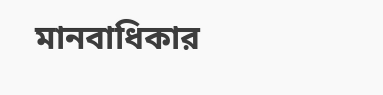মানবাধিকার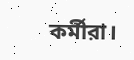কর্মীরা।